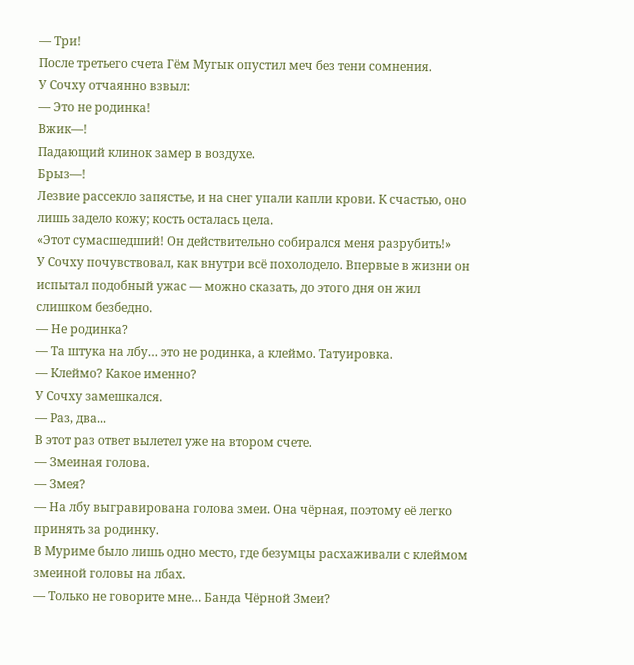— Три!
После третьего счета Гём Мугык опустил меч без тени сомнения.
У Сочху отчаянно взвыл:
— Это не родинка!
Вжик—!
Падающий клинок замер в воздухе.
Брыз—!
Лезвие рассекло запястье, и на снег упали капли крови. К счастью, оно лишь задело кожу; кость осталась цела.
«Этот сумасшедший! Он действительно собирался меня разрубить!»
У Сочху почувствовал, как внутри всё похолодело. Впервые в жизни он испытал подобный ужас — можно сказать, до этого дня он жил слишком безбедно.
— Не родинка?
— Та штука на лбу… это не родинка, а клеймо. Татуировка.
— Клеймо? Какое именно?
У Сочху замешкался.
— Раз, два...
В этот раз ответ вылетел уже на втором счете.
— Змеиная голова.
— Змея?
— На лбу выгравирована голова змеи. Она чёрная, поэтому её легко принять за родинку.
В Муриме было лишь одно место, где безумцы расхаживали с клеймом змеиной головы на лбах.
— Только не говорите мне… Банда Чёрной Змеи?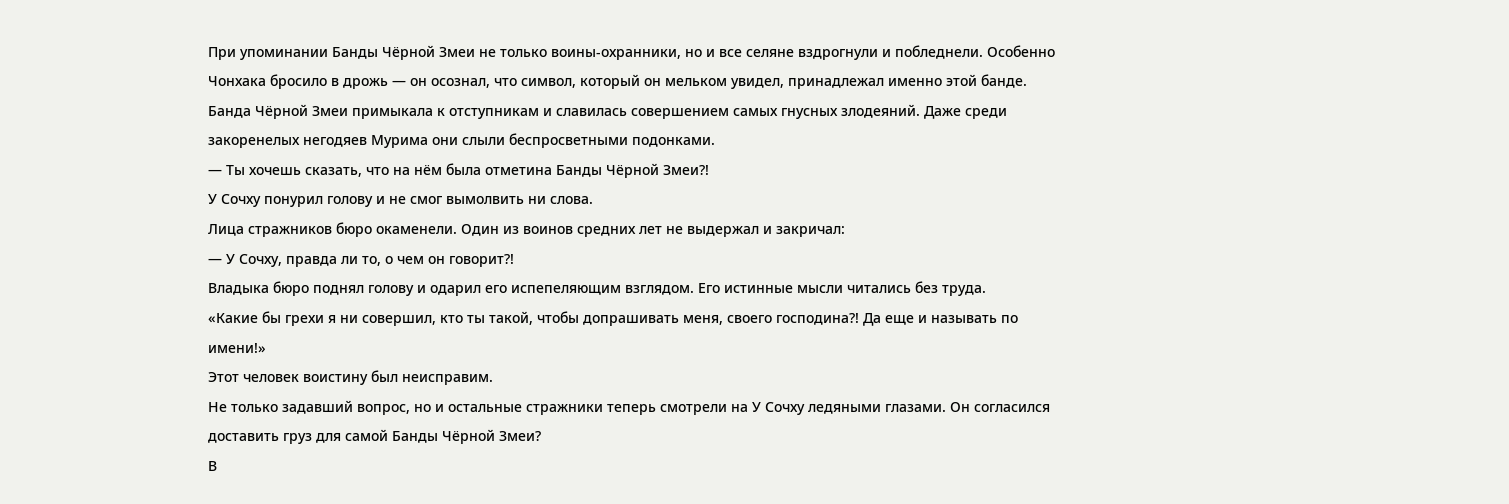При упоминании Банды Чёрной Змеи не только воины-охранники, но и все селяне вздрогнули и побледнели. Особенно Чонхака бросило в дрожь — он осознал, что символ, который он мельком увидел, принадлежал именно этой банде.
Банда Чёрной Змеи примыкала к отступникам и славилась совершением самых гнусных злодеяний. Даже среди закоренелых негодяев Мурима они слыли беспросветными подонками.
— Ты хочешь сказать, что на нём была отметина Банды Чёрной Змеи?!
У Сочху понурил голову и не смог вымолвить ни слова.
Лица стражников бюро окаменели. Один из воинов средних лет не выдержал и закричал:
— У Сочху, правда ли то, о чем он говорит?!
Владыка бюро поднял голову и одарил его испепеляющим взглядом. Его истинные мысли читались без труда.
«Какие бы грехи я ни совершил, кто ты такой, чтобы допрашивать меня, своего господина?! Да еще и называть по имени!»
Этот человек воистину был неисправим.
Не только задавший вопрос, но и остальные стражники теперь смотрели на У Сочху ледяными глазами. Он согласился доставить груз для самой Банды Чёрной Змеи?
В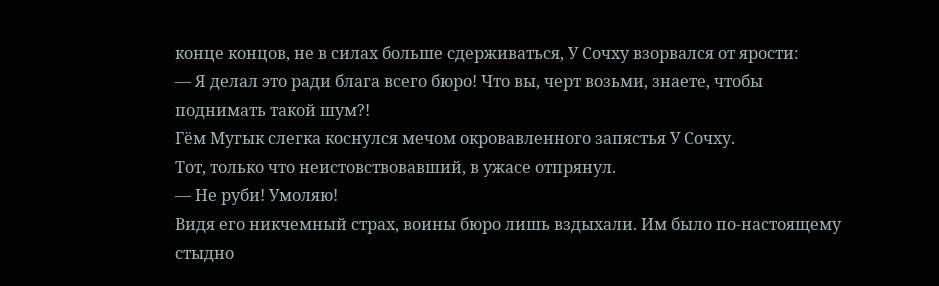конце концов, не в силах больше сдерживаться, У Сочху взорвался от ярости:
— Я делал это ради блага всего бюро! Что вы, черт возьми, знаете, чтобы поднимать такой шум?!
Гём Мугык слегка коснулся мечом окровавленного запястья У Сочху.
Тот, только что неистовствовавший, в ужасе отпрянул.
— Не руби! Умоляю!
Видя его никчемный страх, воины бюро лишь вздыхали. Им было по-настоящему стыдно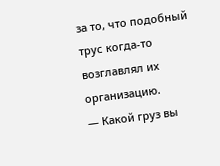за то, что подобный трус когда-то возглавлял их организацию.
— Какой груз вы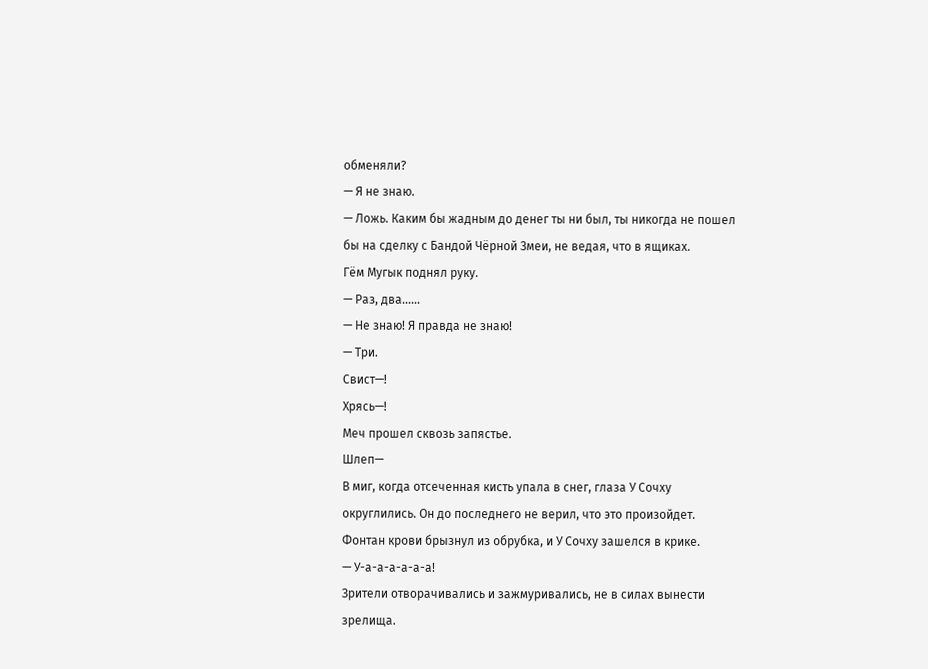обменяли?
— Я не знаю.
— Ложь. Каким бы жадным до денег ты ни был, ты никогда не пошел бы на сделку с Бандой Чёрной Змеи, не ведая, что в ящиках.
Гём Мугык поднял руку.
— Раз, два……
— Не знаю! Я правда не знаю!
— Три.
Свист—!
Хрясь—!
Меч прошел сквозь запястье.
Шлеп—
В миг, когда отсеченная кисть упала в снег, глаза У Сочху округлились. Он до последнего не верил, что это произойдет.
Фонтан крови брызнул из обрубка, и У Сочху зашелся в крике.
— У-а-а-а-а-а-а!
Зрители отворачивались и зажмуривались, не в силах вынести зрелища.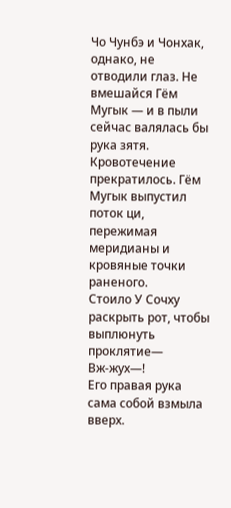Чо Чунбэ и Чонхак, однако, не отводили глаз. Не вмешайся Гём Мугык — и в пыли сейчас валялась бы рука зятя.
Кровотечение прекратилось. Гём Мугык выпустил поток ци, пережимая меридианы и кровяные точки раненого.
Стоило У Сочху раскрыть рот, чтобы выплюнуть проклятие—
Вж-жух—!
Его правая рука сама собой взмыла вверх.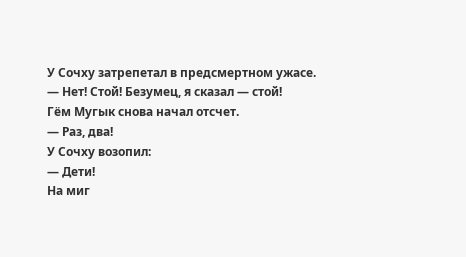У Сочху затрепетал в предсмертном ужасе.
— Нет! Стой! Безумец, я сказал — стой!
Гём Мугык снова начал отсчет.
— Раз, два!
У Сочху возопил:
— Дети!
На миг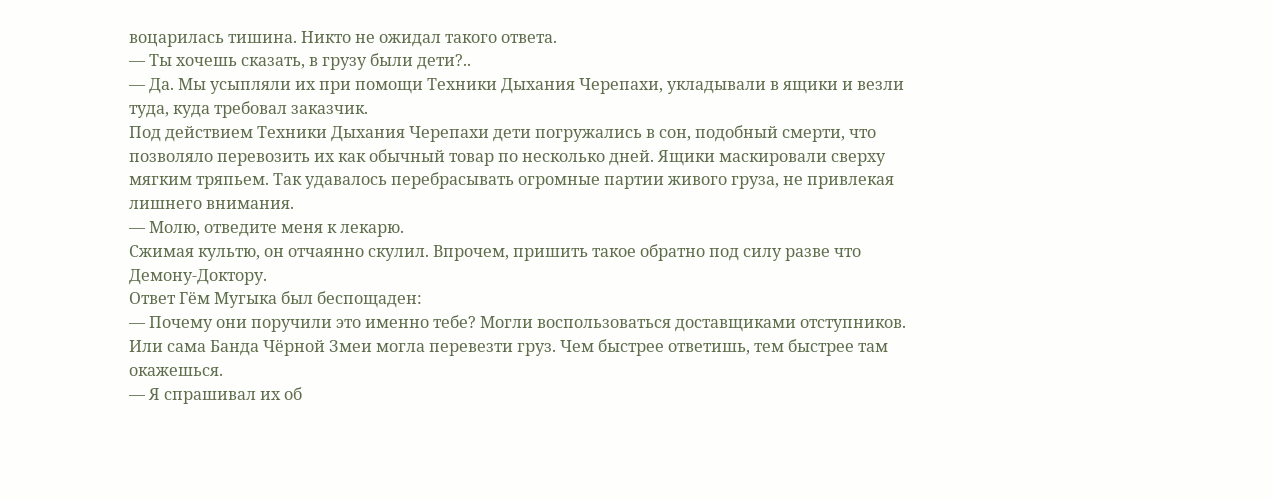воцарилась тишина. Никто не ожидал такого ответа.
— Ты хочешь сказать, в грузу были дети?..
— Да. Мы усыпляли их при помощи Техники Дыхания Черепахи, укладывали в ящики и везли туда, куда требовал заказчик.
Под действием Техники Дыхания Черепахи дети погружались в сон, подобный смерти, что позволяло перевозить их как обычный товар по несколько дней. Ящики маскировали сверху мягким тряпьем. Так удавалось перебрасывать огромные партии живого груза, не привлекая лишнего внимания.
— Молю, отведите меня к лекарю.
Сжимая культю, он отчаянно скулил. Впрочем, пришить такое обратно под силу разве что Демону-Доктору.
Ответ Гём Мугыка был беспощаден:
— Почему они поручили это именно тебе? Могли воспользоваться доставщиками отступников. Или сама Банда Чёрной Змеи могла перевезти груз. Чем быстрее ответишь, тем быстрее там окажешься.
— Я спрашивал их об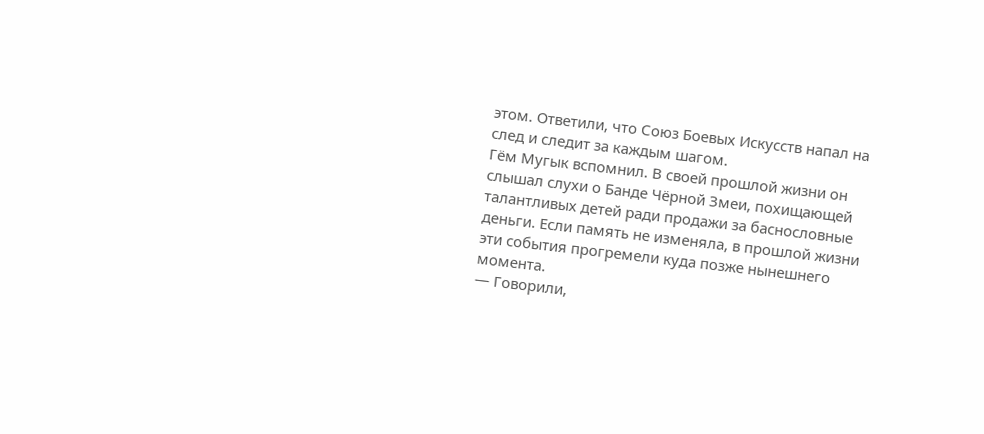этом. Ответили, что Союз Боевых Искусств напал на след и следит за каждым шагом.
Гём Мугык вспомнил. В своей прошлой жизни он слышал слухи о Банде Чёрной Змеи, похищающей талантливых детей ради продажи за баснословные деньги. Если память не изменяла, в прошлой жизни эти события прогремели куда позже нынешнего момента.
— Говорили,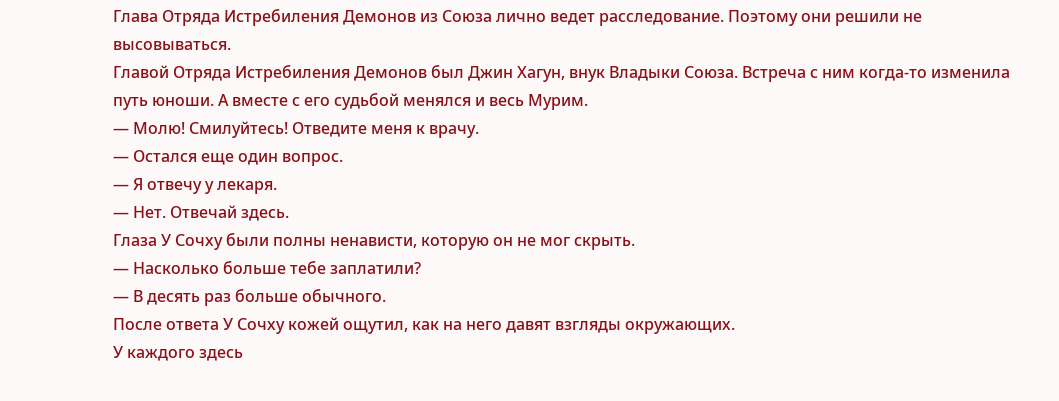Глава Отряда Истребиления Демонов из Союза лично ведет расследование. Поэтому они решили не высовываться.
Главой Отряда Истребиления Демонов был Джин Хагун, внук Владыки Союза. Встреча с ним когда-то изменила путь юноши. А вместе с его судьбой менялся и весь Мурим.
— Молю! Смилуйтесь! Отведите меня к врачу.
— Остался еще один вопрос.
— Я отвечу у лекаря.
— Нет. Отвечай здесь.
Глаза У Сочху были полны ненависти, которую он не мог скрыть.
— Насколько больше тебе заплатили?
— В десять раз больше обычного.
После ответа У Сочху кожей ощутил, как на него давят взгляды окружающих.
У каждого здесь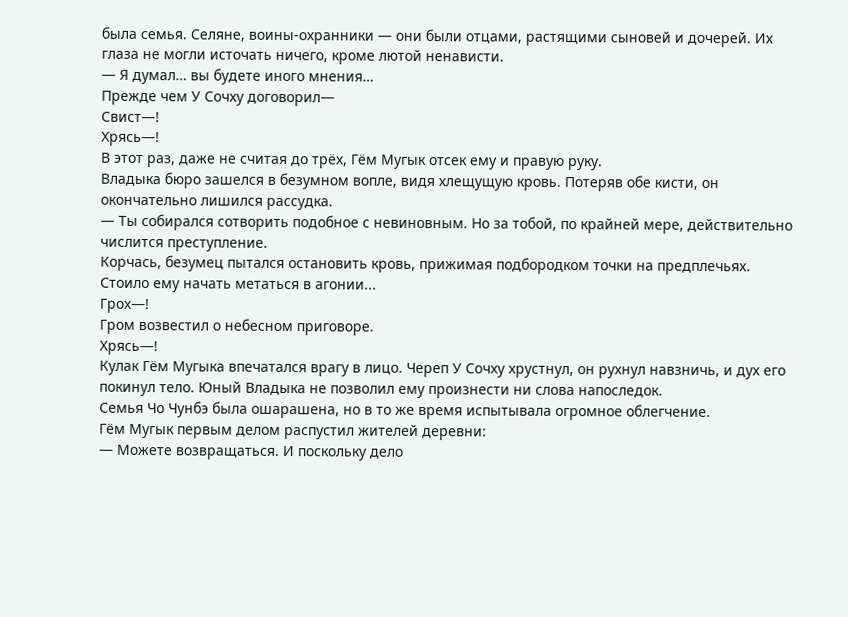была семья. Селяне, воины-охранники — они были отцами, растящими сыновей и дочерей. Их глаза не могли источать ничего, кроме лютой ненависти.
— Я думал… вы будете иного мнения…
Прежде чем У Сочху договорил—
Свист—!
Хрясь—!
В этот раз, даже не считая до трёх, Гём Мугык отсек ему и правую руку.
Владыка бюро зашелся в безумном вопле, видя хлещущую кровь. Потеряв обе кисти, он окончательно лишился рассудка.
— Ты собирался сотворить подобное с невиновным. Но за тобой, по крайней мере, действительно числится преступление.
Корчась, безумец пытался остановить кровь, прижимая подбородком точки на предплечьях.
Стоило ему начать метаться в агонии...
Грох—!
Гром возвестил о небесном приговоре.
Хрясь—!
Кулак Гём Мугыка впечатался врагу в лицо. Череп У Сочху хрустнул, он рухнул навзничь, и дух его покинул тело. Юный Владыка не позволил ему произнести ни слова напоследок.
Семья Чо Чунбэ была ошарашена, но в то же время испытывала огромное облегчение.
Гём Мугык первым делом распустил жителей деревни:
— Можете возвращаться. И поскольку дело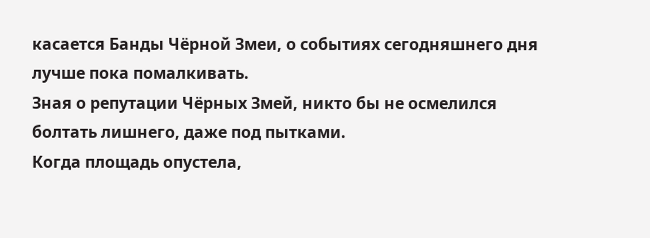касается Банды Чёрной Змеи, о событиях сегодняшнего дня лучше пока помалкивать.
Зная о репутации Чёрных Змей, никто бы не осмелился болтать лишнего, даже под пытками.
Когда площадь опустела,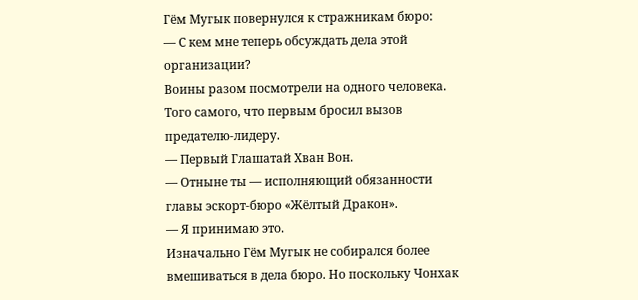Гём Мугык повернулся к стражникам бюро:
— С кем мне теперь обсуждать дела этой организации?
Воины разом посмотрели на одного человека. Того самого, что первым бросил вызов предателю-лидеру.
— Первый Глашатай Хван Вон.
— Отныне ты — исполняющий обязанности главы эскорт-бюро «Жёлтый Дракон».
— Я принимаю это.
Изначально Гём Мугык не собирался более вмешиваться в дела бюро. Но поскольку Чонхак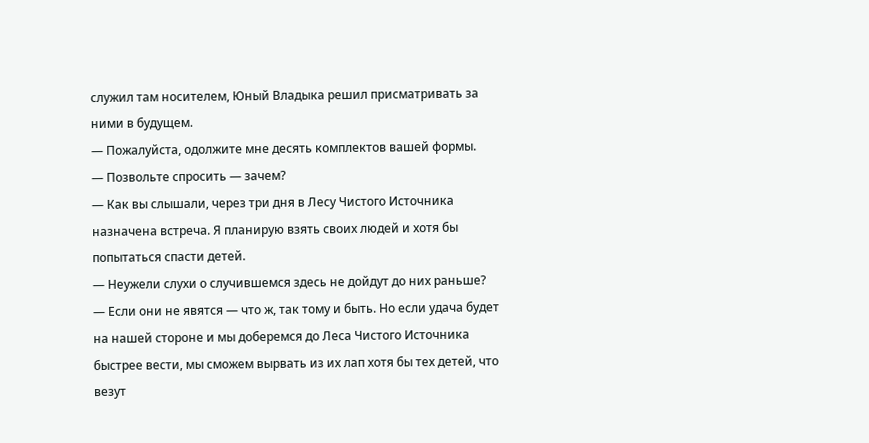служил там носителем, Юный Владыка решил присматривать за ними в будущем.
— Пожалуйста, одолжите мне десять комплектов вашей формы.
— Позвольте спросить — зачем?
— Как вы слышали, через три дня в Лесу Чистого Источника назначена встреча. Я планирую взять своих людей и хотя бы попытаться спасти детей.
— Неужели слухи о случившемся здесь не дойдут до них раньше?
— Если они не явятся — что ж, так тому и быть. Но если удача будет на нашей стороне и мы доберемся до Леса Чистого Источника быстрее вести, мы сможем вырвать из их лап хотя бы тех детей, что везут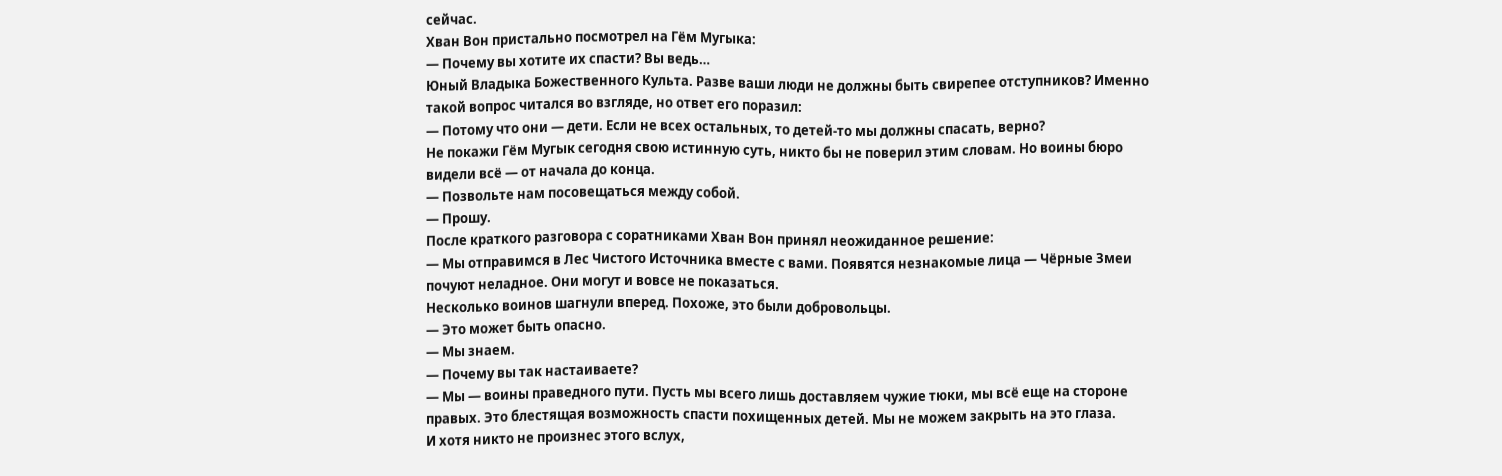сейчас.
Хван Вон пристально посмотрел на Гём Мугыка:
— Почему вы хотите их спасти? Вы ведь…
Юный Владыка Божественного Культа. Разве ваши люди не должны быть свирепее отступников? Именно такой вопрос читался во взгляде, но ответ его поразил:
— Потому что они — дети. Если не всех остальных, то детей-то мы должны спасать, верно?
Не покажи Гём Мугык сегодня свою истинную суть, никто бы не поверил этим словам. Но воины бюро видели всё — от начала до конца.
— Позвольте нам посовещаться между собой.
— Прошу.
После краткого разговора с соратниками Хван Вон принял неожиданное решение:
— Мы отправимся в Лес Чистого Источника вместе с вами. Появятся незнакомые лица — Чёрные Змеи почуют неладное. Они могут и вовсе не показаться.
Несколько воинов шагнули вперед. Похоже, это были добровольцы.
— Это может быть опасно.
— Мы знаем.
— Почему вы так настаиваете?
— Мы — воины праведного пути. Пусть мы всего лишь доставляем чужие тюки, мы всё еще на стороне правых. Это блестящая возможность спасти похищенных детей. Мы не можем закрыть на это глаза.
И хотя никто не произнес этого вслух,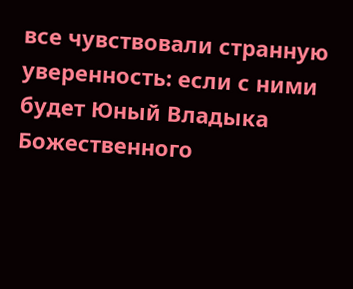все чувствовали странную уверенность: если с ними будет Юный Владыка Божественного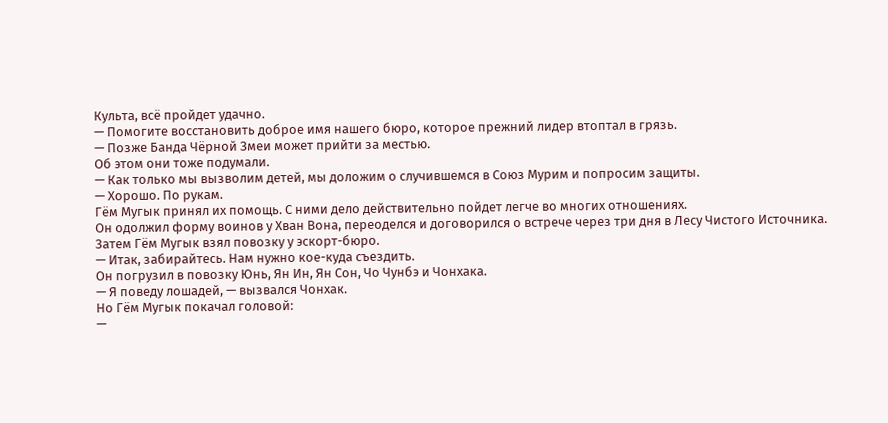Культа, всё пройдет удачно.
— Помогите восстановить доброе имя нашего бюро, которое прежний лидер втоптал в грязь.
— Позже Банда Чёрной Змеи может прийти за местью.
Об этом они тоже подумали.
— Как только мы вызволим детей, мы доложим о случившемся в Союз Мурим и попросим защиты.
— Хорошо. По рукам.
Гём Мугык принял их помощь. С ними дело действительно пойдет легче во многих отношениях.
Он одолжил форму воинов у Хван Вона, переоделся и договорился о встрече через три дня в Лесу Чистого Источника.
Затем Гём Мугык взял повозку у эскорт-бюро.
— Итак, забирайтесь. Нам нужно кое-куда съездить.
Он погрузил в повозку Юнь, Ян Ин, Ян Сон, Чо Чунбэ и Чонхака.
— Я поведу лошадей, — вызвался Чонхак.
Но Гём Мугык покачал головой:
—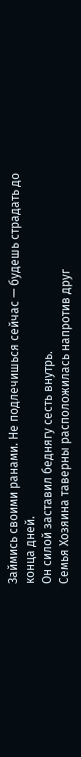Займись своими ранами. Не подлечишься сейчас — будешь страдать до конца дней.
Он силой заставил беднягу сесть внутрь.
Семья Хозяина таверны расположилась напротив друг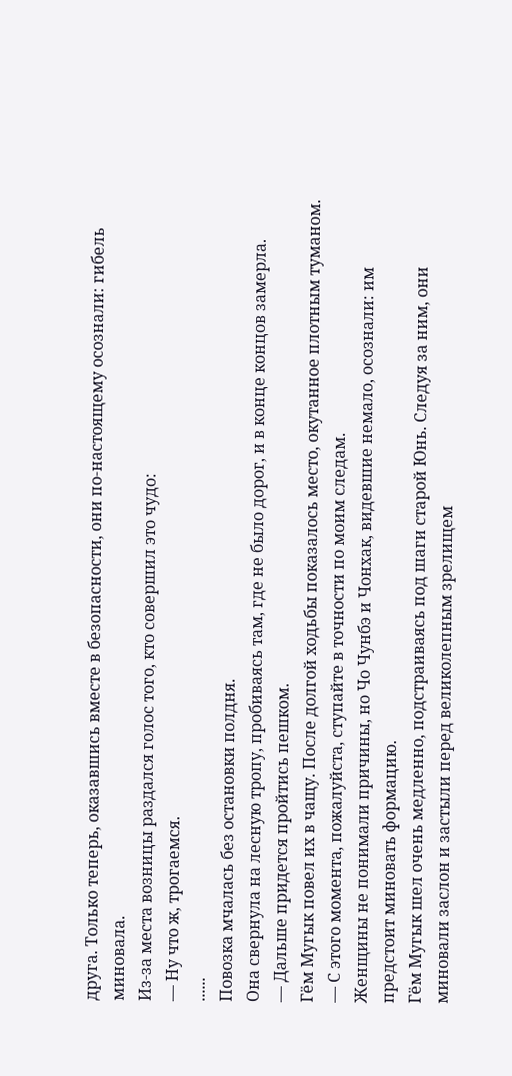друга. Только теперь, оказавшись вместе в безопасности, они по-настоящему осознали: гибель миновала.
Из-за места возницы раздался голос того, кто совершил это чудо:
— Ну что ж, трогаемся.
......
Повозка мчалась без остановки полдня.
Она свернула на лесную тропу, пробиваясь там, где не было дорог, и в конце концов замерла.
— Дальше придется пройтись пешком.
Гём Мугык повел их в чащу. После долгой ходьбы показалось место, окутанное плотным туманом.
— С этого момента, пожалуйста, ступайте в точности по моим следам.
Женщины не понимали причины, но Чо Чунбэ и Чонхак, видевшие немало, осознали: им предстоит миновать формацию.
Гём Мугык шел очень медленно, подстраиваясь под шаги старой Юнь. Следуя за ним, они миновали заслон и застыли перед великолепным зрелищем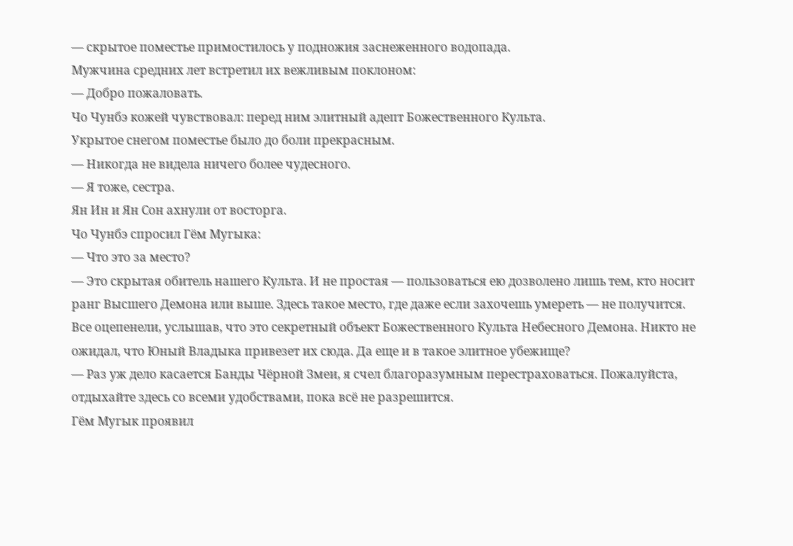— скрытое поместье примостилось у подножия заснеженного водопада.
Мужчина средних лет встретил их вежливым поклоном:
— Добро пожаловать.
Чо Чунбэ кожей чувствовал: перед ним элитный адепт Божественного Культа.
Укрытое снегом поместье было до боли прекрасным.
— Никогда не видела ничего более чудесного.
— Я тоже, сестра.
Ян Ин и Ян Сон ахнули от восторга.
Чо Чунбэ спросил Гём Мугыка:
— Что это за место?
— Это скрытая обитель нашего Культа. И не простая — пользоваться ею дозволено лишь тем, кто носит ранг Высшего Демона или выше. Здесь такое место, где даже если захочешь умереть — не получится.
Все оцепенели, услышав, что это секретный объект Божественного Культа Небесного Демона. Никто не ожидал, что Юный Владыка привезет их сюда. Да еще и в такое элитное убежище?
— Раз уж дело касается Банды Чёрной Змеи, я счел благоразумным перестраховаться. Пожалуйста, отдыхайте здесь со всеми удобствами, пока всё не разрешится.
Гём Мугык проявил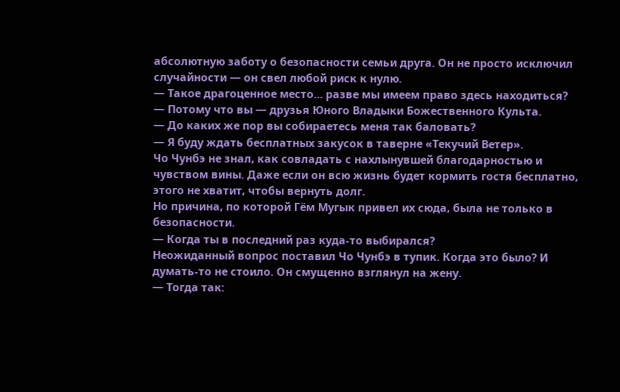абсолютную заботу о безопасности семьи друга. Он не просто исключил случайности — он свел любой риск к нулю.
— Такое драгоценное место… разве мы имеем право здесь находиться?
— Потому что вы — друзья Юного Владыки Божественного Культа.
— До каких же пор вы собираетесь меня так баловать?
— Я буду ждать бесплатных закусок в таверне «Текучий Ветер».
Чо Чунбэ не знал, как совладать с нахлынувшей благодарностью и чувством вины. Даже если он всю жизнь будет кормить гостя бесплатно, этого не хватит, чтобы вернуть долг.
Но причина, по которой Гём Мугык привел их сюда, была не только в безопасности.
— Когда ты в последний раз куда-то выбирался?
Неожиданный вопрос поставил Чо Чунбэ в тупик. Когда это было? И думать-то не стоило. Он смущенно взглянул на жену.
— Тогда так: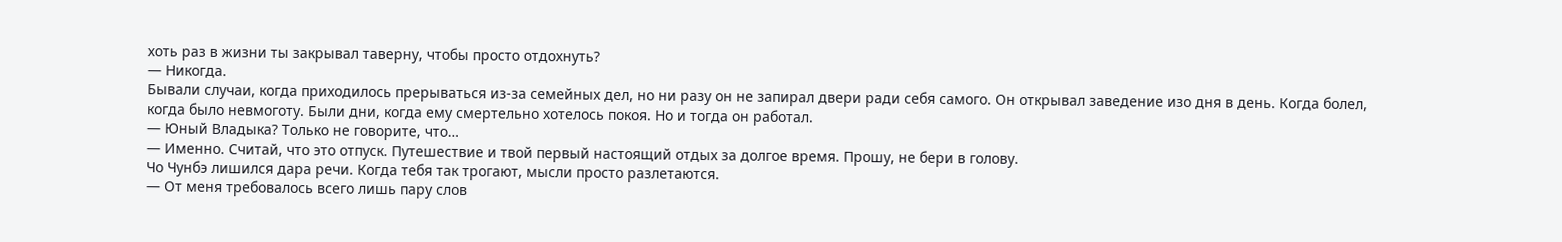хоть раз в жизни ты закрывал таверну, чтобы просто отдохнуть?
— Никогда.
Бывали случаи, когда приходилось прерываться из-за семейных дел, но ни разу он не запирал двери ради себя самого. Он открывал заведение изо дня в день. Когда болел, когда было невмоготу. Были дни, когда ему смертельно хотелось покоя. Но и тогда он работал.
— Юный Владыка? Только не говорите, что…
— Именно. Считай, что это отпуск. Путешествие и твой первый настоящий отдых за долгое время. Прошу, не бери в голову.
Чо Чунбэ лишился дара речи. Когда тебя так трогают, мысли просто разлетаются.
— От меня требовалось всего лишь пару слов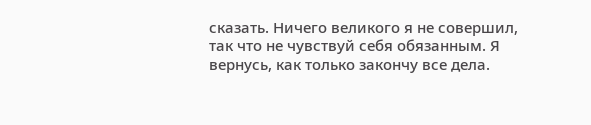сказать. Ничего великого я не совершил, так что не чувствуй себя обязанным. Я вернусь, как только закончу все дела.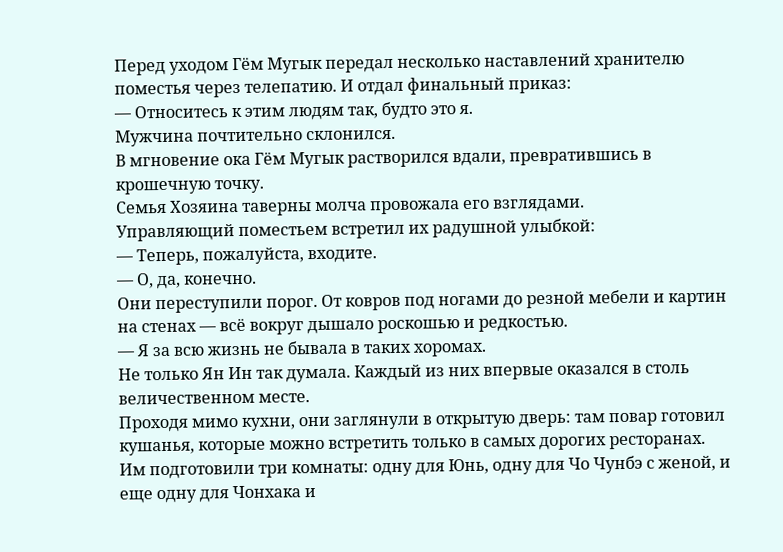Перед уходом Гём Мугык передал несколько наставлений хранителю поместья через телепатию. И отдал финальный приказ:
— Относитесь к этим людям так, будто это я.
Мужчина почтительно склонился.
В мгновение ока Гём Мугык растворился вдали, превратившись в крошечную точку.
Семья Хозяина таверны молча провожала его взглядами.
Управляющий поместьем встретил их радушной улыбкой:
— Теперь, пожалуйста, входите.
— О, да, конечно.
Они переступили порог. От ковров под ногами до резной мебели и картин на стенах — всё вокруг дышало роскошью и редкостью.
— Я за всю жизнь не бывала в таких хоромах.
Не только Ян Ин так думала. Каждый из них впервые оказался в столь величественном месте.
Проходя мимо кухни, они заглянули в открытую дверь: там повар готовил кушанья, которые можно встретить только в самых дорогих ресторанах.
Им подготовили три комнаты: одну для Юнь, одну для Чо Чунбэ с женой, и еще одну для Чонхака и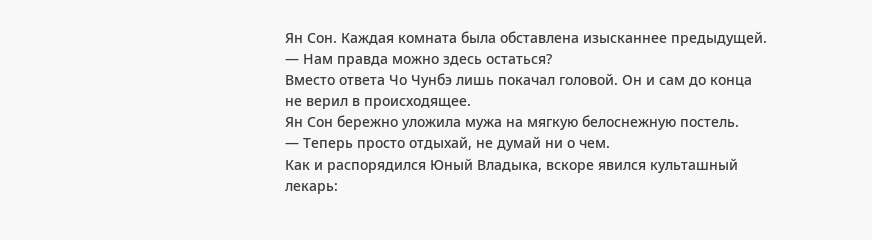Ян Сон. Каждая комната была обставлена изысканнее предыдущей.
— Нам правда можно здесь остаться?
Вместо ответа Чо Чунбэ лишь покачал головой. Он и сам до конца не верил в происходящее.
Ян Сон бережно уложила мужа на мягкую белоснежную постель.
— Теперь просто отдыхай, не думай ни о чем.
Как и распорядился Юный Владыка, вскоре явился культашный лекарь: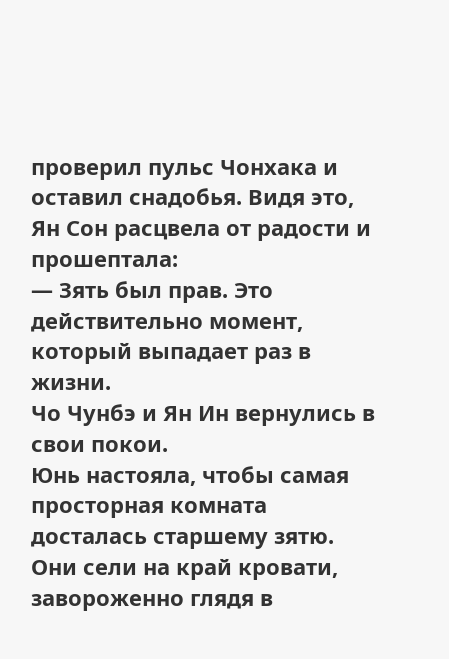проверил пульс Чонхака и оставил снадобья. Видя это, Ян Сон расцвела от радости и прошептала:
— Зять был прав. Это действительно момент, который выпадает раз в жизни.
Чо Чунбэ и Ян Ин вернулись в свои покои.
Юнь настояла, чтобы самая просторная комната досталась старшему зятю.
Они сели на край кровати, завороженно глядя в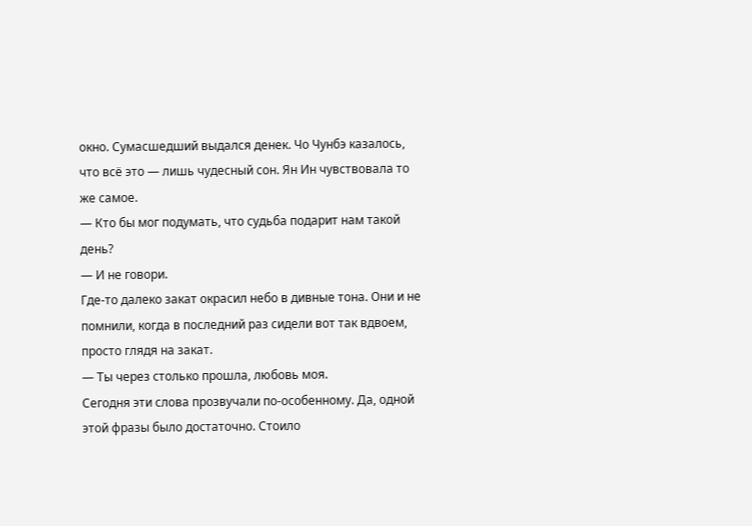окно. Сумасшедший выдался денек. Чо Чунбэ казалось, что всё это — лишь чудесный сон. Ян Ин чувствовала то же самое.
— Кто бы мог подумать, что судьба подарит нам такой день?
— И не говори.
Где-то далеко закат окрасил небо в дивные тона. Они и не помнили, когда в последний раз сидели вот так вдвоем, просто глядя на закат.
— Ты через столько прошла, любовь моя.
Сегодня эти слова прозвучали по-особенному. Да, одной этой фразы было достаточно. Стоило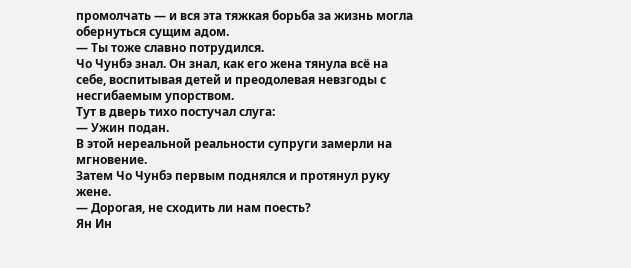промолчать — и вся эта тяжкая борьба за жизнь могла обернуться сущим адом.
— Ты тоже славно потрудился.
Чо Чунбэ знал. Он знал, как его жена тянула всё на себе, воспитывая детей и преодолевая невзгоды с несгибаемым упорством.
Тут в дверь тихо постучал слуга:
— Ужин подан.
В этой нереальной реальности супруги замерли на мгновение.
Затем Чо Чунбэ первым поднялся и протянул руку жене.
— Дорогая, не сходить ли нам поесть?
Ян Ин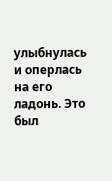улыбнулась и оперлась на его ладонь. Это был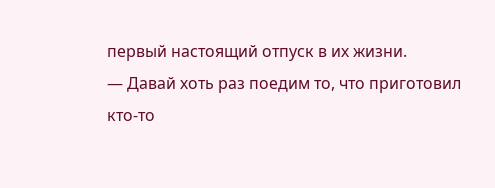первый настоящий отпуск в их жизни.
— Давай хоть раз поедим то, что приготовил кто-то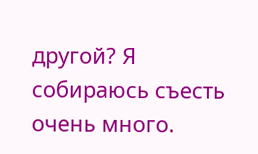другой? Я собираюсь съесть очень много.